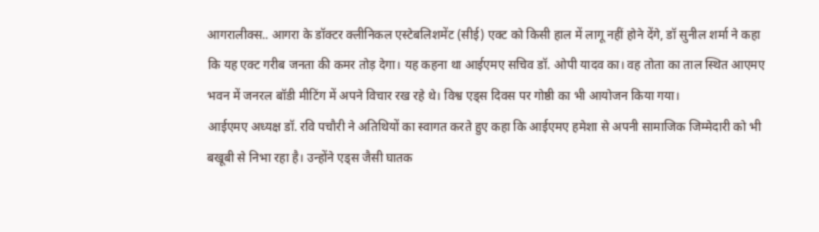आगरालीक्स.. आगरा के डॉक्टर क्लीनिकल एस्टेबलिशमेंट (सीई) एक्ट को किसी हाल में लागू नहीं होने देंगे, डॉ सुनील शर्मा ने कहा कि यह एक्ट गरीब जनता की कमर तोड़ देगा। यह कहना था आईएमए सचिव डॉ. ओपी यादव का। वह तोता का ताल स्थित आएमए भवन में जनरल बॉडी मीटिंग में अपने विचार रख रहे थे। विश्व एड्स दिवस पर गोष्ठी का भी आयोजन किया गया।
आईएमए अध्यक्ष डॉ. रवि पचौरी ने अतिथियों का स्वागत करते हुए कहा कि आईएमए हमेशा से अपनी सामाजिक जिम्मेदारी को भी बखूबी से निभा रहा है। उन्होंने एड्स जैसी घातक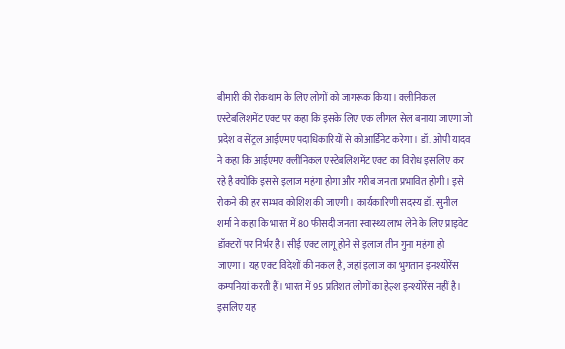बीमारी की रोकथाम के लिए लोगों को जागरूक किया। क्लीनिकल एस्टेबलिशमेंट एक्ट पर कहा कि इसके लिए एक लीगल सेल बनाया जाएगा जो प्रदेश व सेंट्रल आईएमए पदाधिकारियों से कोआर्डिनेट करेगा। डॉ. ओपी यादव ने कहा कि आईएमए क्लीनिकल एस्टेबलिशमेंट एक्ट का विरोध इसलिए कर रहे है क्योंकि इससे इलाज महंगा होगा और गरीब जनता प्रभावित होगी। इसे रोकने की हर सम्भव कोशिश की जाएगी। कार्यकारिणी सदस्य डॉ. सुनील शर्मा ने कहा कि भारत में 80 फीसदी जनता स्वास्थ्य लाभ लेने के लिए प्राइवेट डॉक्टरों पर निर्भर है। सीई एक्ट लागू होने से इलाज तीन गुना महंगा हो जाएगा। यह एक्ट विदेशों की नकल है, जहां इलाज का भुगतान इनश्योरेंस कम्पनियां करती हैं। भारत में 95 प्रतिशत लोगों का हेल्श इन्श्योरेंस नहीं है। इसलिए यह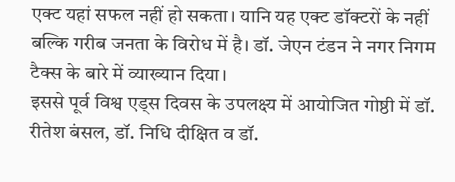एक्ट यहां सफल नहीं हो सकता। यानि यह एक्ट डॉक्टरों के नहीं बल्कि गरीब जनता के विरोध में है। डॉ. जेएन टंडन ने नगर निगम टैक्स के बारे में व्याख्यान दिया।
इससे पूर्व विश्व एड्स दिवस के उपलक्ष्य में आयोजित गोष्ठी में डॉ. रीतेश बंसल, डॉ. निधि दीक्षित व डॉ.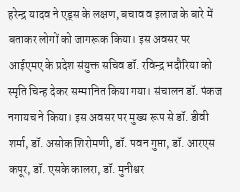हरेन्द्र यादव ने एड्स के लक्षण, बचाव व इलाज के बारे में बताकर लोगों को जागरूक किया। इस अवसर पर आईएमए के प्रदेश संयुक्त सचिव डॉ. रविन्द्र भदौरिया को स्मृति चिन्ह देकर सम्मानित किया गया। संचालन डॉ. पंकज नगायच ने किया। इस अवसर पर मुख्य रूप से डॉ. डीवी शर्मा, डॉ. असोक शिरोमणी, डॉ. पवन गुप्ता, डॉ. आरएस कपूर, डॉ. एसके कालरा, डॉ. मुनीश्वर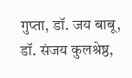गुप्ता, डॉ. जय बाबू, डॉ. संजय कुलश्रेष्ठ,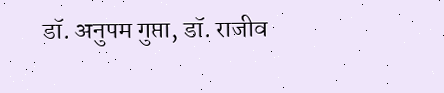डॉ. अनुपम गुप्ता, डॉ. राजीव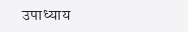उपाध्याय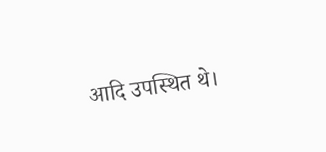आदि उपस्थित थे।